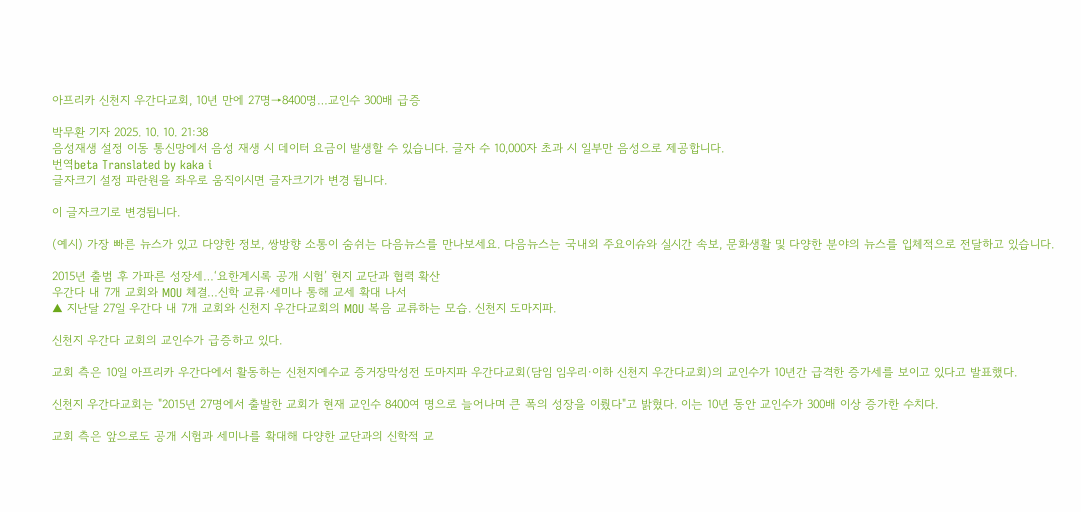아프리카 신천지 우간다교회, 10년 만에 27명→8400명…교인수 300배 급증

박무환 기자 2025. 10. 10. 21:38
음성재생 설정 이동 통신망에서 음성 재생 시 데이터 요금이 발생할 수 있습니다. 글자 수 10,000자 초과 시 일부만 음성으로 제공합니다.
번역beta Translated by kaka i
글자크기 설정 파란원을 좌우로 움직이시면 글자크기가 변경 됩니다.

이 글자크기로 변경됩니다.

(예시) 가장 빠른 뉴스가 있고 다양한 정보, 쌍방향 소통이 숨쉬는 다음뉴스를 만나보세요. 다음뉴스는 국내외 주요이슈와 실시간 속보, 문화생활 및 다양한 분야의 뉴스를 입체적으로 전달하고 있습니다.

2015년 출범 후 가파른 성장세…‘요한계시록 공개 시험’ 현지 교단과 협력 확산
우간다 내 7개 교회와 MOU 체결…신학 교류·세미나 통해 교세 확대 나서
▲ 지난달 27일 우간다 내 7개 교회와 신천지 우간다교회의 MOU 복음 교류하는 모습. 신천지 도마지파.

신천지 우간다 교회의 교인수가 급증하고 있다.

교회 측은 10일 아프리카 우간다에서 활동하는 신천지예수교 증거장막성전 도마지파 우간다교회(담임 임우리·이하 신천지 우간다교회)의 교인수가 10년간 급격한 증가세를 보이고 있다고 발표했다.

신천지 우간다교회는 "2015년 27명에서 출발한 교회가 현재 교인수 8400여 명으로 늘어나며 큰 폭의 성장을 이뤘다"고 밝혔다. 이는 10년 동안 교인수가 300배 이상 증가한 수치다.

교회 측은 앞으로도 공개 시험과 세미나를 확대해 다양한 교단과의 신학적 교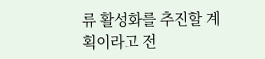류 활성화를 추진할 계획이라고 전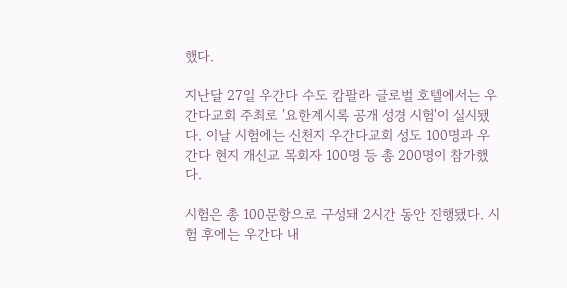했다.

지난달 27일 우간다 수도 캄팔라 글로벌 호텔에서는 우간다교회 주최로 '요한계시록 공개 성경 시험'이 실시됐다. 이날 시험에는 신천지 우간다교회 성도 100명과 우간다 현지 개신교 목회자 100명 등 총 200명이 참가했다.

시험은 총 100문항으로 구성돼 2시간 동안 진행됐다. 시험 후에는 우간다 내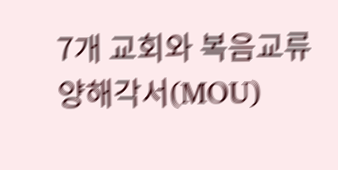7개 교회와 복음교류 양해각서(MOU)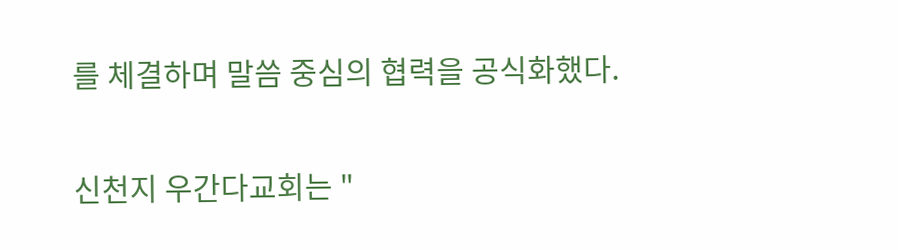를 체결하며 말씀 중심의 협력을 공식화했다.

신천지 우간다교회는 "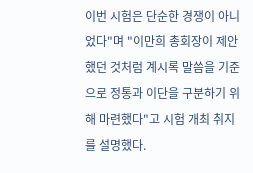이번 시험은 단순한 경쟁이 아니었다"며 "이만희 총회장이 제안했던 것처럼 계시록 말씀을 기준으로 정통과 이단을 구분하기 위해 마련했다"고 시험 개최 취지를 설명했다.